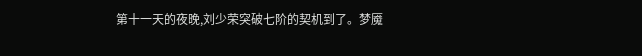第十一天的夜晚,刘少荣突破七阶的契机到了。梦魇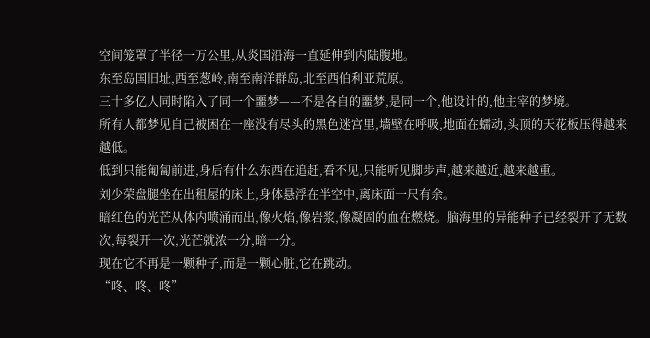空间笼罩了半径一万公里,从炎国沿海一直延伸到内陆腹地。
东至岛国旧址,西至葱岭,南至南洋群岛,北至西伯利亚荒原。
三十多亿人同时陷入了同一个噩梦——不是各自的噩梦,是同一个,他设计的,他主宰的梦境。
所有人都梦见自己被困在一座没有尽头的黑色迷宫里,墙壁在呼吸,地面在蠕动,头顶的天花板压得越来越低。
低到只能匍匐前进,身后有什么东西在追赶,看不见,只能听见脚步声,越来越近,越来越重。
刘少荣盘腿坐在出租屋的床上,身体悬浮在半空中,离床面一尺有余。
暗红色的光芒从体内喷涌而出,像火焰,像岩浆,像凝固的血在燃烧。脑海里的异能种子已经裂开了无数次,每裂开一次,光芒就浓一分,暗一分。
现在它不再是一颗种子,而是一颗心脏,它在跳动。
“咚、咚、咚”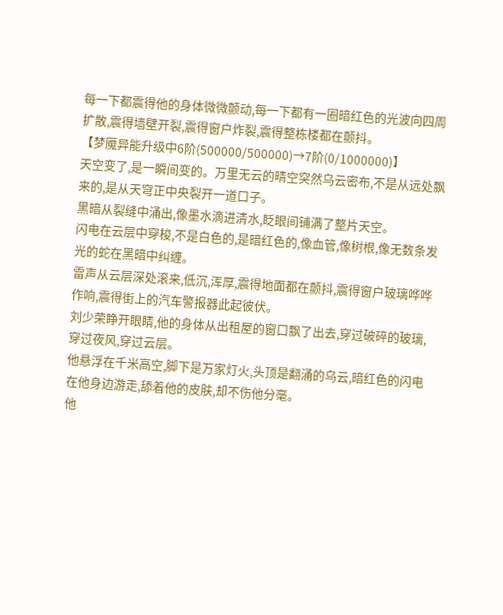每一下都震得他的身体微微颤动,每一下都有一圈暗红色的光波向四周扩散,震得墙壁开裂,震得窗户炸裂,震得整栋楼都在颤抖。
【梦魇异能升级中6阶(500000/500000)→7阶(0/1000000)】
天空变了,是一瞬间变的。万里无云的晴空突然乌云密布,不是从远处飘来的,是从天穹正中央裂开一道口子。
黑暗从裂缝中涌出,像墨水滴进清水,眨眼间铺满了整片天空。
闪电在云层中穿梭,不是白色的,是暗红色的,像血管,像树根,像无数条发光的蛇在黑暗中纠缠。
雷声从云层深处滚来,低沉,浑厚,震得地面都在颤抖,震得窗户玻璃哗哗作响,震得街上的汽车警报器此起彼伏。
刘少荣睁开眼睛,他的身体从出租屋的窗口飘了出去,穿过破碎的玻璃,穿过夜风,穿过云层。
他悬浮在千米高空,脚下是万家灯火,头顶是翻涌的乌云,暗红色的闪电在他身边游走,舔着他的皮肤,却不伤他分毫。
他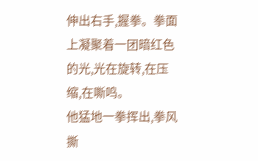伸出右手,握拳。拳面上凝聚着一团暗红色的光,光在旋转,在压缩,在嘶鸣。
他猛地一拳挥出,拳风撕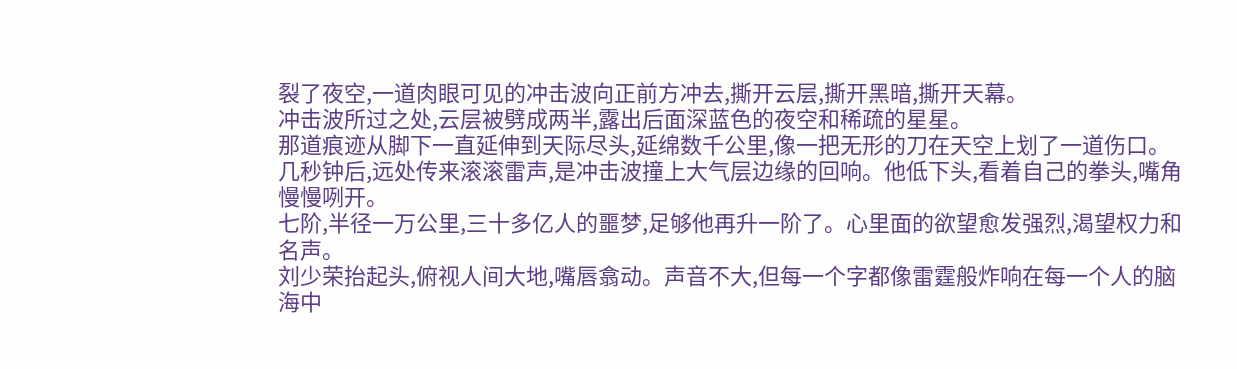裂了夜空,一道肉眼可见的冲击波向正前方冲去,撕开云层,撕开黑暗,撕开天幕。
冲击波所过之处,云层被劈成两半,露出后面深蓝色的夜空和稀疏的星星。
那道痕迹从脚下一直延伸到天际尽头,延绵数千公里,像一把无形的刀在天空上划了一道伤口。
几秒钟后,远处传来滚滚雷声,是冲击波撞上大气层边缘的回响。他低下头,看着自己的拳头,嘴角慢慢咧开。
七阶,半径一万公里,三十多亿人的噩梦,足够他再升一阶了。心里面的欲望愈发强烈,渴望权力和名声。
刘少荣抬起头,俯视人间大地,嘴唇翕动。声音不大,但每一个字都像雷霆般炸响在每一个人的脑海中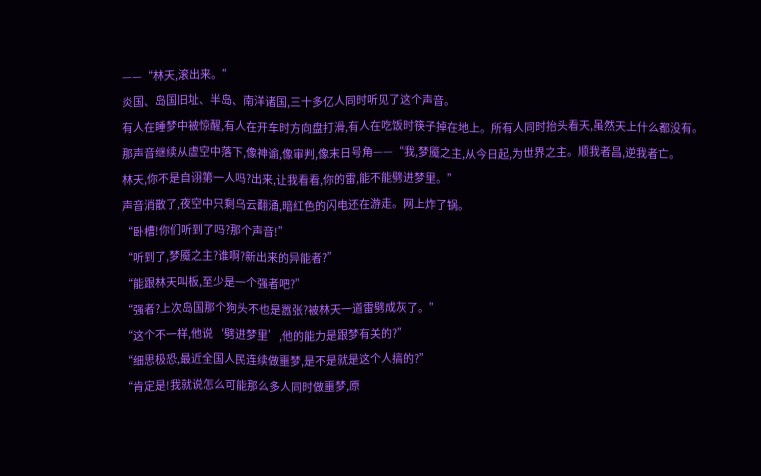——“林天,滚出来。”
炎国、岛国旧址、半岛、南洋诸国,三十多亿人同时听见了这个声音。
有人在睡梦中被惊醒,有人在开车时方向盘打滑,有人在吃饭时筷子掉在地上。所有人同时抬头看天,虽然天上什么都没有。
那声音继续从虚空中落下,像神谕,像审判,像末日号角——“我,梦魇之主,从今日起,为世界之主。顺我者昌,逆我者亡。
林天,你不是自诩第一人吗?出来,让我看看,你的雷,能不能劈进梦里。”
声音消散了,夜空中只剩乌云翻涌,暗红色的闪电还在游走。网上炸了锅。
“卧槽!你们听到了吗?那个声音!”
“听到了,梦魇之主?谁啊?新出来的异能者?”
“能跟林天叫板,至少是一个强者吧?”
“强者?上次岛国那个狗头不也是嚣张?被林天一道雷劈成灰了。”
“这个不一样,他说‘劈进梦里’,他的能力是跟梦有关的?”
“细思极恐,最近全国人民连续做噩梦,是不是就是这个人搞的?”
“肯定是!我就说怎么可能那么多人同时做噩梦,原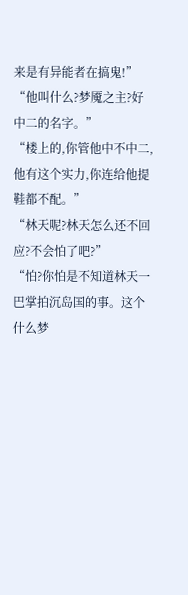来是有异能者在搞鬼!”
“他叫什么?梦魇之主?好中二的名字。”
“楼上的,你管他中不中二,他有这个实力,你连给他提鞋都不配。”
“林天呢?林天怎么还不回应?不会怕了吧?”
“怕?你怕是不知道林天一巴掌拍沉岛国的事。这个什么梦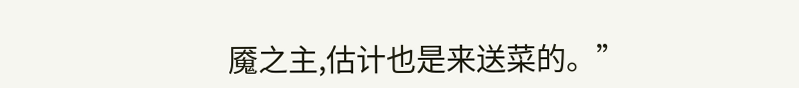魇之主,估计也是来送菜的。”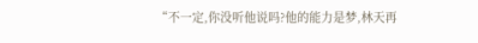“不一定,你没听他说吗?他的能力是梦,林天再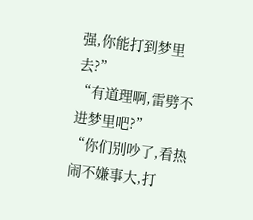强,你能打到梦里去?”
“有道理啊,雷劈不进梦里吧?”
“你们别吵了,看热闹不嫌事大,打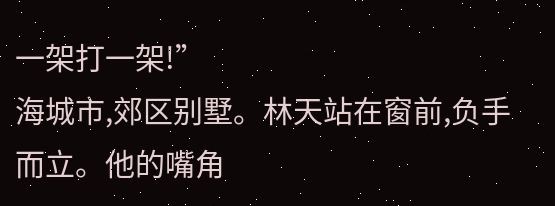一架打一架!”
海城市,郊区别墅。林天站在窗前,负手而立。他的嘴角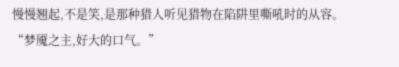慢慢翘起,不是笑,是那种猎人听见猎物在陷阱里嘶吼时的从容。
“梦魇之主,好大的口气。”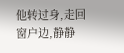他转过身,走回窗户边,静静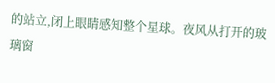的站立,闭上眼睛感知整个星球。夜风从打开的玻璃窗